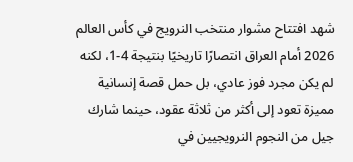شهد افتتاح مشوار منتخب النرويج في كأس العالم 2026 أمام العراق انتصارًا تاريخيًا بنتيجة 4-1، لكنه لم يكن مجرد فوز عادي، بل حمل قصة إنسانية مميزة تعود إلى أكثر من ثلاثة عقود، حينما شارك جيل من النجوم النرويجيين في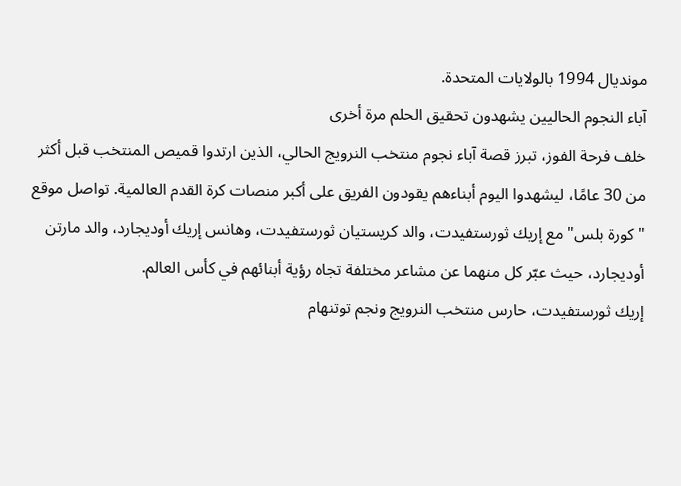مونديال 1994 بالولايات المتحدة.
آباء النجوم الحاليين يشهدون تحقيق الحلم مرة أخرى
خلف فرحة الفوز، تبرز قصة آباء نجوم منتخب النرويج الحالي، الذين ارتدوا قميص المنتخب قبل أكثر من 30 عامًا، ليشهدوا اليوم أبناءهم يقودون الفريق على أكبر منصات كرة القدم العالمية. تواصل موقع "كورة بلس" مع إريك ثورستفيدت، والد كريستيان ثورستفيدت، وهانس إريك أوديجارد، والد مارتن أوديجارد، حيث عبّر كل منهما عن مشاعر مختلفة تجاه رؤية أبنائهم في كأس العالم.
إريك ثورستفيدت، حارس منتخب النرويج ونجم توتنهام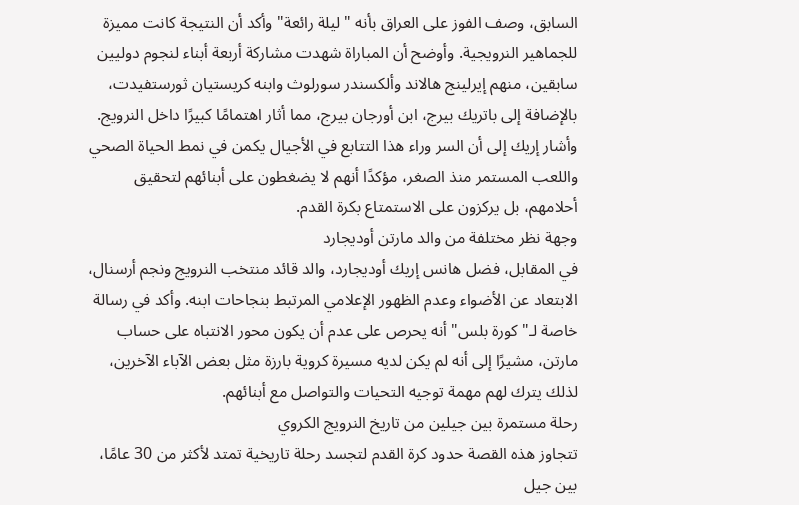السابق، وصف الفوز على العراق بأنه "ليلة رائعة" وأكد أن النتيجة كانت مميزة للجماهير النرويجية. وأوضح أن المباراة شهدت مشاركة أربعة أبناء لنجوم دوليين سابقين، منهم إيرلينج هالاند وألكسندر سورلوث وابنه كريستيان ثورستفيدت، بالإضافة إلى باتريك بيرج، ابن أورجان بيرج، مما أثار اهتمامًا كبيرًا داخل النرويج.
وأشار إريك إلى أن السر وراء هذا التتابع في الأجيال يكمن في نمط الحياة الصحي واللعب المستمر منذ الصغر، مؤكدًا أنهم لا يضغطون على أبنائهم لتحقيق أحلامهم، بل يركزون على الاستمتاع بكرة القدم.
وجهة نظر مختلفة من والد مارتن أوديجارد
في المقابل، فضل هانس إريك أوديجارد، والد قائد منتخب النرويج ونجم أرسنال، الابتعاد عن الأضواء وعدم الظهور الإعلامي المرتبط بنجاحات ابنه. وأكد في رسالة خاصة لـ"كورة بلس" أنه يحرص على عدم أن يكون محور الانتباه على حساب مارتن، مشيرًا إلى أنه لم يكن لديه مسيرة كروية بارزة مثل بعض الآباء الآخرين، لذلك يترك لهم مهمة توجيه التحيات والتواصل مع أبنائهم.
رحلة مستمرة بين جيلين من تاريخ النرويج الكروي
تتجاوز هذه القصة حدود كرة القدم لتجسد رحلة تاريخية تمتد لأكثر من 30 عامًا، بين جيل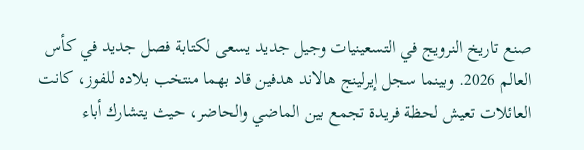صنع تاريخ النرويج في التسعينيات وجيل جديد يسعى لكتابة فصل جديد في كأس العالم 2026. وبينما سجل إيرلينج هالاند هدفين قاد بهما منتخب بلاده للفوز، كانت العائلات تعيش لحظة فريدة تجمع بين الماضي والحاضر، حيث يتشارك أباء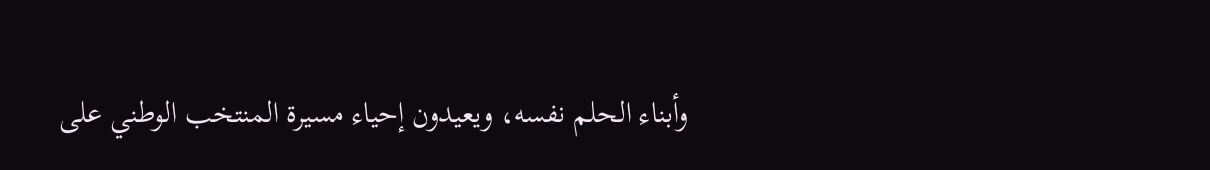وأبناء الحلم نفسه، ويعيدون إحياء مسيرة المنتخب الوطني على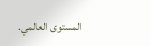المستوى العالمي.